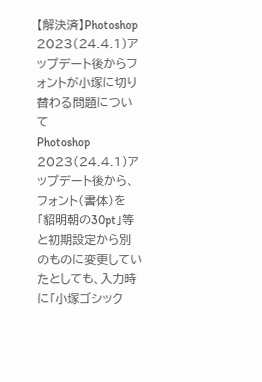【解決済】Photoshop 2023(24.4.1)アップデート後からフォントが小塚に切り替わる問題について
Photoshop 2023(24.4.1)アップデート後から、フォント(書体)を「貂明朝の30pt」等と初期設定から別のものに変更していたとしても、入力時に「小塚ゴシック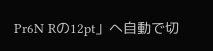Pr6N Rの12pt」へ自動で切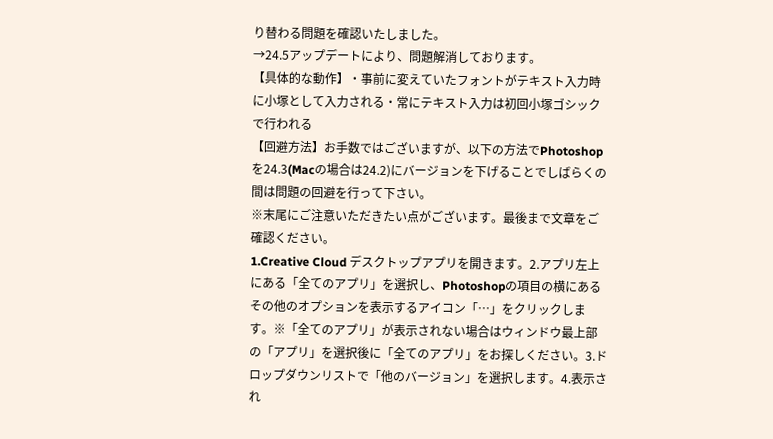り替わる問題を確認いたしました。
→24.5アップデートにより、問題解消しております。
【具体的な動作】・事前に変えていたフォントがテキスト入力時に小塚として入力される・常にテキスト入力は初回小塚ゴシックで行われる
【回避方法】お手数ではございますが、以下の方法でPhotoshopを24.3(Macの場合は24.2)にバージョンを下げることでしばらくの間は問題の回避を行って下さい。
※末尾にご注意いただきたい点がございます。最後まで文章をご確認ください。
1.Creative Cloud デスクトップアプリを開きます。2.アプリ左上にある「全てのアプリ」を選択し、Photoshopの項目の横にあるその他のオプションを表示するアイコン「…」をクリックします。※「全てのアプリ」が表示されない場合はウィンドウ最上部の「アプリ」を選択後に「全てのアプリ」をお探しください。3.ドロップダウンリストで「他のバージョン」を選択します。4.表示され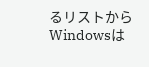るリストからWindowsは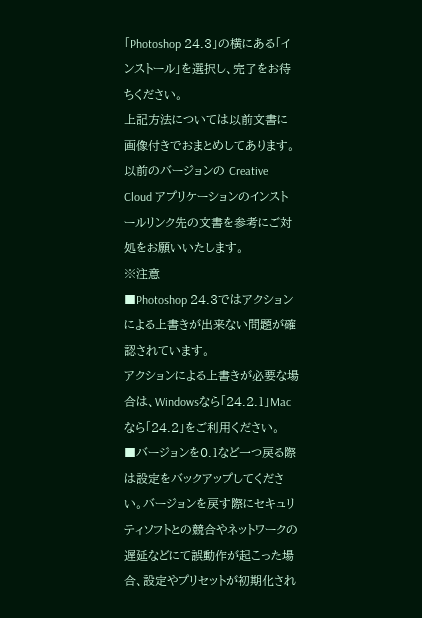「Photoshop 24.3」の横にある「インストール」を選択し、完了をお待ちください。
上記方法については以前文書に画像付きでおまとめしてあります。
以前のバージョンの Creative Cloud アプリケーションのインストールリンク先の文書を参考にご対処をお願いいたします。
※注意
■Photoshop 24.3ではアクションによる上書きが出来ない問題が確認されています。
アクションによる上書きが必要な場合は、Windowsなら「24.2.1」Macなら「24.2」をご利用ください。
■バージョンを0.1など一つ戻る際は設定をバックアップしてください。バージョンを戻す際にセキュリティソフトとの競合やネットワークの遅延などにて誤動作が起こった場合、設定やプリセットが初期化され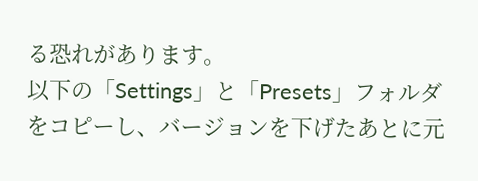る恐れがあります。
以下の「Settings」と「Presets」フォルダをコピーし、バージョンを下げたあとに元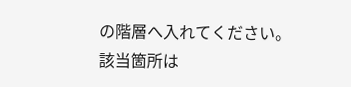の階層へ入れてください。
該当箇所は